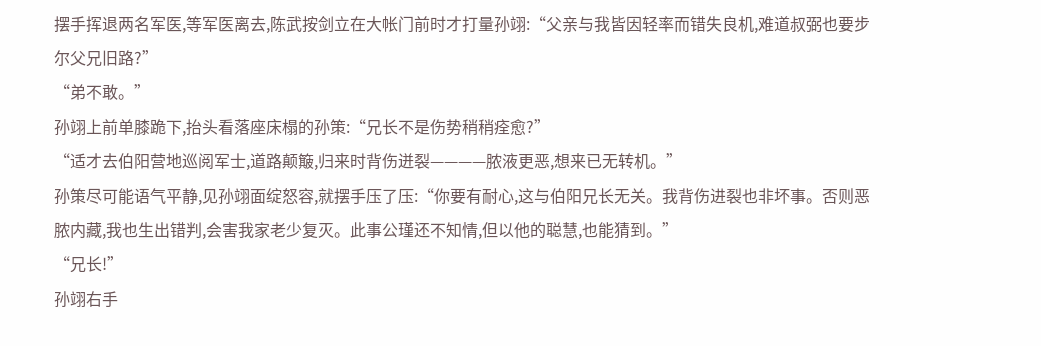摆手挥退两名军医,等军医离去,陈武按剑立在大帐门前时才打量孙翊:“父亲与我皆因轻率而错失良机,难道叔弼也要步尔父兄旧路?”
“弟不敢。”
孙翊上前单膝跪下,抬头看落座床榻的孙策:“兄长不是伤势稍稍痊愈?”
“适才去伯阳营地巡阅军士,道路颠簸,归来时背伤迸裂————脓液更恶,想来已无转机。”
孙策尽可能语气平静,见孙翊面绽怒容,就摆手压了压:“你要有耐心,这与伯阳兄长无关。我背伤进裂也非坏事。否则恶脓内藏,我也生出错判,会害我家老少复灭。此事公瑾还不知情,但以他的聪慧,也能猜到。”
“兄长!”
孙翊右手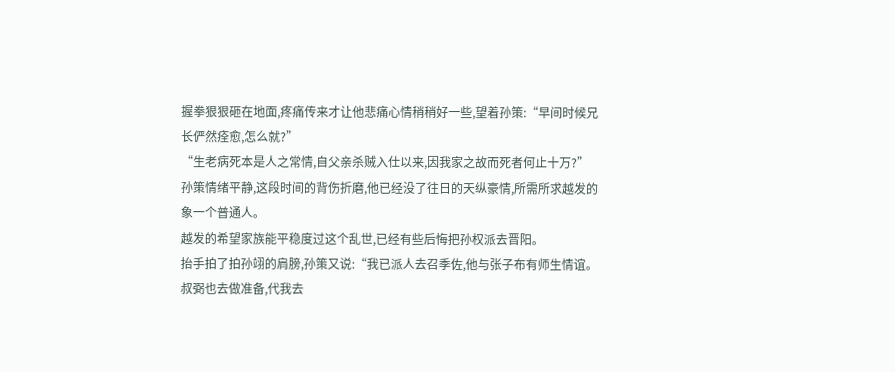握拳狠狠砸在地面,疼痛传来才让他悲痛心情稍稍好一些,望着孙策:“早间时候兄长俨然痊愈,怎么就?”
“生老病死本是人之常情,自父亲杀贼入仕以来,因我家之故而死者何止十万?”
孙策情绪平静,这段时间的背伤折磨,他已经没了往日的天纵豪情,所需所求越发的象一个普通人。
越发的希望家族能平稳度过这个乱世,已经有些后悔把孙权派去晋阳。
抬手拍了拍孙翊的肩膀,孙策又说:“我已派人去召季佐,他与张子布有师生情谊。叔弼也去做准备,代我去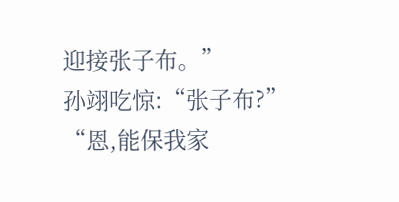迎接张子布。”
孙翊吃惊:“张子布?”
“恩,能保我家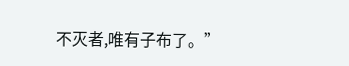不灭者,唯有子布了。”